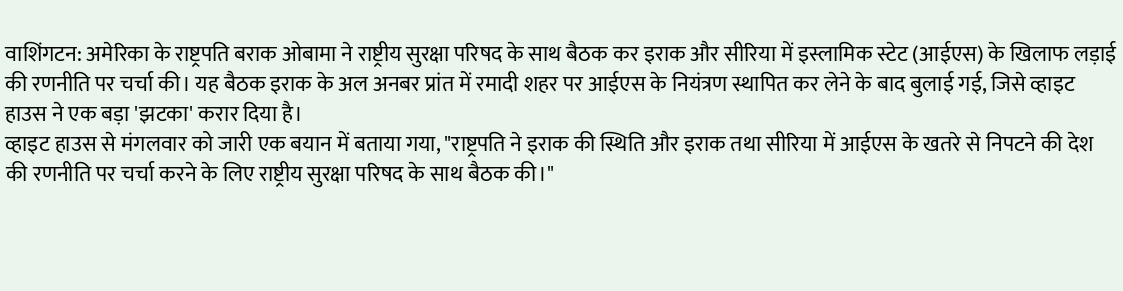वाशिंगटन: अमेरिका के राष्ट्रपति बराक ओबामा ने राष्ट्रीय सुरक्षा परिषद के साथ बैठक कर इराक और सीरिया में इस्लामिक स्टेट (आईएस) के खिलाफ लड़ाई की रणनीति पर चर्चा की। यह बैठक इराक के अल अनबर प्रांत में रमादी शहर पर आईएस के नियंत्रण स्थापित कर लेने के बाद बुलाई गई, जिसे व्हाइट हाउस ने एक बड़ा 'झटका' करार दिया है।
व्हाइट हाउस से मंगलवार को जारी एक बयान में बताया गया, "राष्ट्रपति ने इराक की स्थिति और इराक तथा सीरिया में आईएस के खतरे से निपटने की देश की रणनीति पर चर्चा करने के लिए राष्ट्रीय सुरक्षा परिषद के साथ बैठक की।"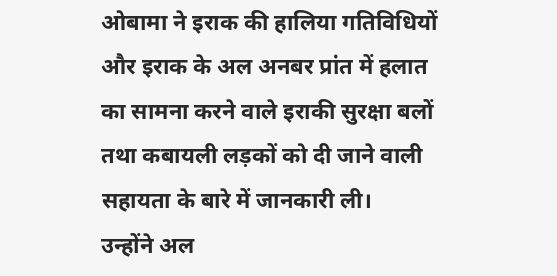ओबामा ने इराक की हालिया गतिविधियों और इराक के अल अनबर प्रांत में हलात का सामना करने वाले इराकी सुरक्षा बलों तथा कबायली लड़कों को दी जाने वाली सहायता के बारे में जानकारी ली।
उन्होंने अल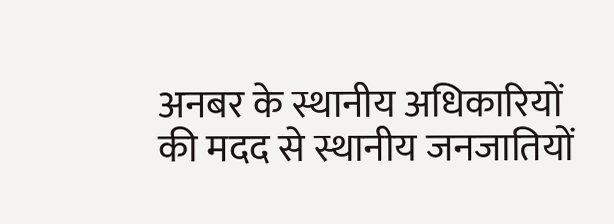अनबर के स्थानीय अधिकारियों की मदद से स्थानीय जनजातियों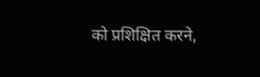को प्रशिक्षित करने,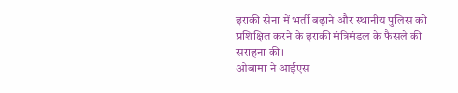इराकी सेना में भर्ती बढ़ाने और स्थानीय पुलिस को प्रशिक्षित करने के इराकी मंत्रिमंडल के फैसले की सराहना की।
ओबामा ने आईएस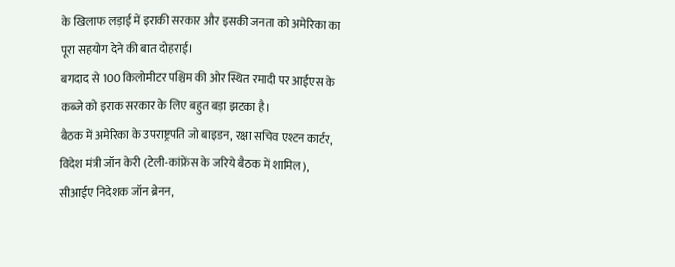के खिलाफ लड़ाई में इराकी सरकार और इसकी जनता को अमेरिका का पूरा सहयोग देने की बात दोहराई।
बगदाद से 100 किलोमीटर पश्चिम की ओर स्थित रमादी पर आईएस के कब्जे को इराक सरकार के लिए बहुत बड़ा झटका है।
बैठक में अमेरिका के उपराष्ट्रपति जो बाइडन, रक्षा सचिव एश्टन कार्टर, विदेश मंत्री जॉन केरी (टेली-कांफ्रेंस के जरिये बैठक में शामिल), सीआईए निदेशक जॉन ब्रेनन,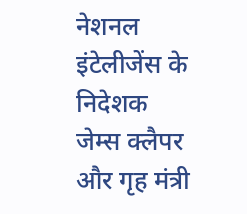नेशनल इंटेलीजेंस के निदेशक जेम्स क्लैपर और गृह मंत्री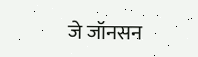जे जॉनसन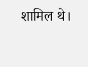शामिल थे।